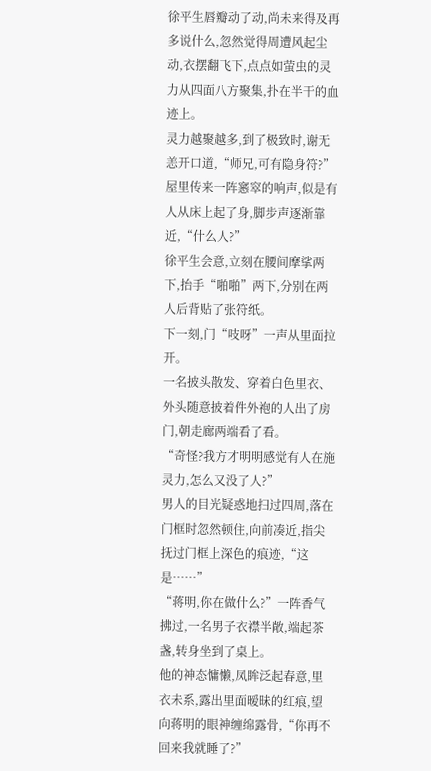徐平生唇瓣动了动,尚未来得及再多说什么,忽然觉得周遭风起尘动,衣摆翻飞下,点点如萤虫的灵力从四面八方聚集,扑在半干的血迹上。
灵力越聚越多,到了极致时,谢无恙开口道,“师兄,可有隐身符?”
屋里传来一阵窸窣的响声,似是有人从床上起了身,脚步声逐渐靠近,“什么人?”
徐平生会意,立刻在腰间摩挲两下,抬手“啪啪”两下,分别在两人后背贴了张符纸。
下一刻,门“吱呀”一声从里面拉开。
一名披头散发、穿着白色里衣、外头随意披着件外袍的人出了房门,朝走廊两端看了看。
“奇怪?我方才明明感觉有人在施灵力,怎么又没了人?”
男人的目光疑惑地扫过四周,落在门框时忽然顿住,向前凑近,指尖抚过门框上深色的痕迹,“这是……”
“蒋明,你在做什么?”一阵香气拂过,一名男子衣襟半敞,端起茶盏,转身坐到了桌上。
他的神态慵懒,凤眸泛起春意,里衣未系,露出里面暧昧的红痕,望向蒋明的眼神缠绵露骨,“你再不回来我就睡了?”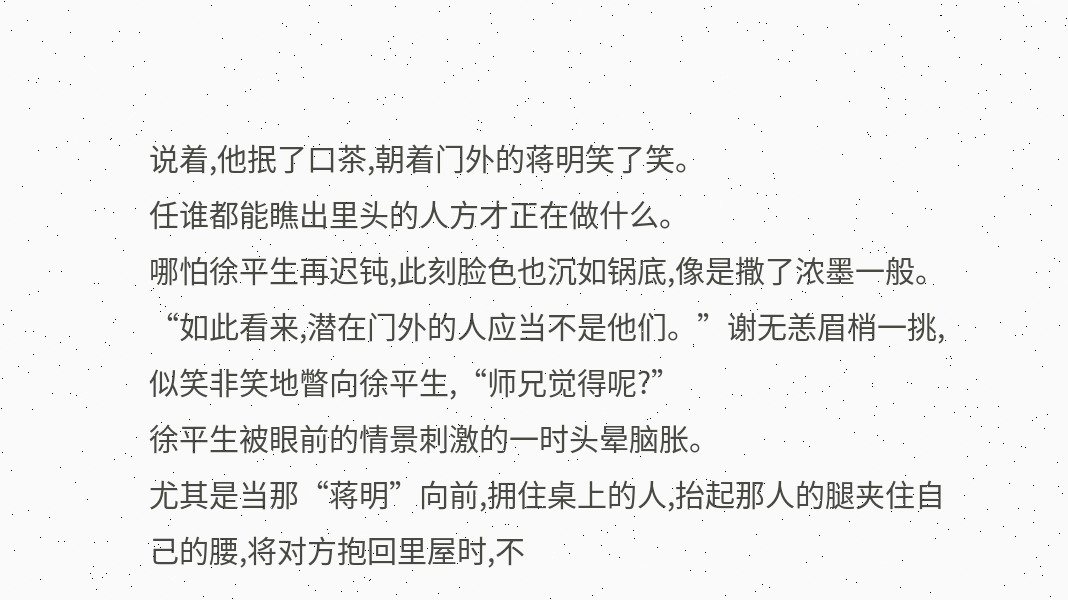说着,他抿了口茶,朝着门外的蒋明笑了笑。
任谁都能瞧出里头的人方才正在做什么。
哪怕徐平生再迟钝,此刻脸色也沉如锅底,像是撒了浓墨一般。
“如此看来,潜在门外的人应当不是他们。”谢无恙眉梢一挑,似笑非笑地瞥向徐平生,“师兄觉得呢?”
徐平生被眼前的情景刺激的一时头晕脑胀。
尤其是当那“蒋明”向前,拥住桌上的人,抬起那人的腿夹住自己的腰,将对方抱回里屋时,不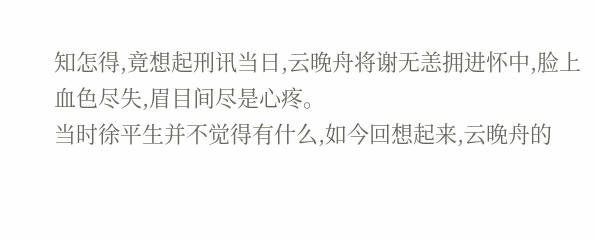知怎得,竟想起刑讯当日,云晚舟将谢无恙拥进怀中,脸上血色尽失,眉目间尽是心疼。
当时徐平生并不觉得有什么,如今回想起来,云晚舟的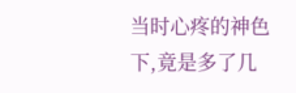当时心疼的神色下,竟是多了几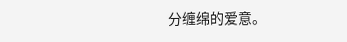分缠绵的爱意。